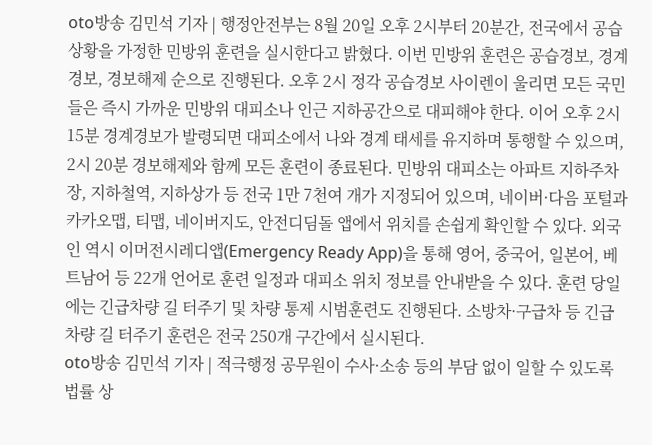oto방송 김민석 기자 | 행정안전부는 8월 20일 오후 2시부터 20분간, 전국에서 공습 상황을 가정한 민방위 훈련을 실시한다고 밝혔다. 이번 민방위 훈련은 공습경보, 경계경보, 경보해제 순으로 진행된다. 오후 2시 정각 공습경보 사이렌이 울리면 모든 국민들은 즉시 가까운 민방위 대피소나 인근 지하공간으로 대피해야 한다. 이어 오후 2시 15분 경계경보가 발령되면 대피소에서 나와 경계 태세를 유지하며 통행할 수 있으며, 2시 20분 경보해제와 함께 모든 훈련이 종료된다. 민방위 대피소는 아파트 지하주차장, 지하철역, 지하상가 등 전국 1만 7천여 개가 지정되어 있으며, 네이버·다음 포털과 카카오맵, 티맵, 네이버지도, 안전디딤돌 앱에서 위치를 손쉽게 확인할 수 있다. 외국인 역시 이머전시레디앱(Emergency Ready App)을 통해 영어, 중국어, 일본어, 베트남어 등 22개 언어로 훈련 일정과 대피소 위치 정보를 안내받을 수 있다. 훈련 당일에는 긴급차량 길 터주기 및 차량 통제 시범훈련도 진행된다. 소방차·구급차 등 긴급차량 길 터주기 훈련은 전국 250개 구간에서 실시된다.
oto방송 김민석 기자 | 적극행정 공무원이 수사·소송 등의 부담 없이 일할 수 있도록 법률 상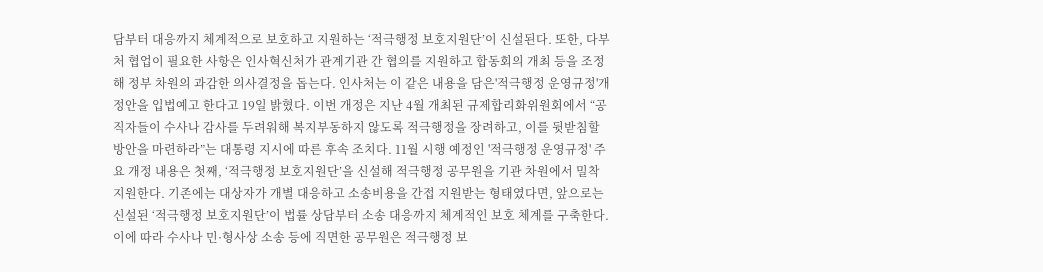담부터 대응까지 체계적으로 보호하고 지원하는 ‘적극행정 보호지원단’이 신설된다. 또한, 다부처 협업이 필요한 사항은 인사혁신처가 관계기관 간 협의를 지원하고 합동회의 개최 등을 조정해 정부 차원의 과감한 의사결정을 돕는다. 인사처는 이 같은 내용을 담은'적극행정 운영규정'개정안을 입법예고 한다고 19일 밝혔다. 이번 개정은 지난 4월 개최된 규제합리화위원회에서 “공직자들이 수사나 감사를 두려워해 복지부동하지 않도록 적극행정을 장려하고, 이를 뒷받침할 방안을 마련하라”는 대통령 지시에 따른 후속 조치다. 11월 시행 예정인 '적극행정 운영규정' 주요 개정 내용은 첫째, ‘적극행정 보호지원단’을 신설해 적극행정 공무원을 기관 차원에서 밀착 지원한다. 기존에는 대상자가 개별 대응하고 소송비용을 간접 지원받는 형태였다면, 앞으로는 신설된 ‘적극행정 보호지원단’이 법률 상담부터 소송 대응까지 체계적인 보호 체계를 구축한다. 이에 따라 수사나 민·형사상 소송 등에 직면한 공무원은 적극행정 보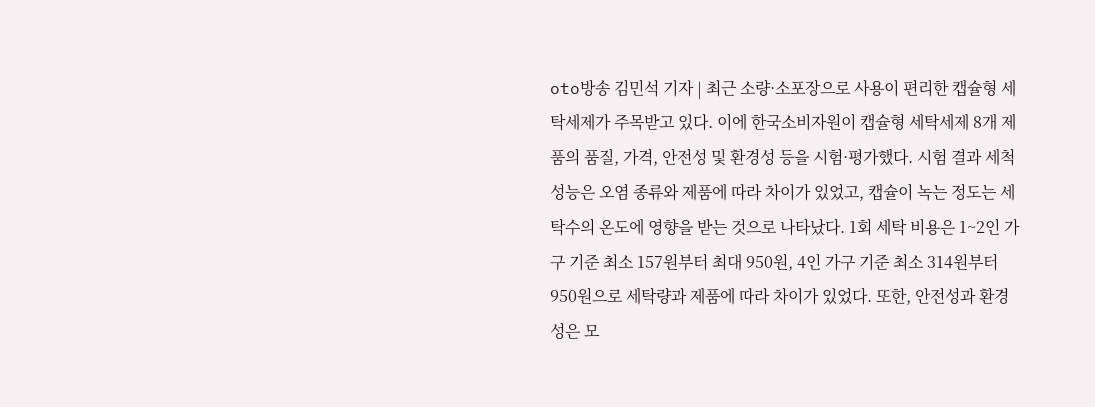oto방송 김민석 기자 | 최근 소량·소포장으로 사용이 편리한 캡슐형 세탁세제가 주목받고 있다. 이에 한국소비자원이 캡슐형 세탁세제 8개 제품의 품질, 가격, 안전성 및 환경성 등을 시험·평가했다. 시험 결과 세척 성능은 오염 종류와 제품에 따라 차이가 있었고, 캡슐이 녹는 정도는 세탁수의 온도에 영향을 받는 것으로 나타났다. 1회 세탁 비용은 1~2인 가구 기준 최소 157원부터 최대 950원, 4인 가구 기준 최소 314원부터 950원으로 세탁량과 제품에 따라 차이가 있었다. 또한, 안전성과 환경성은 모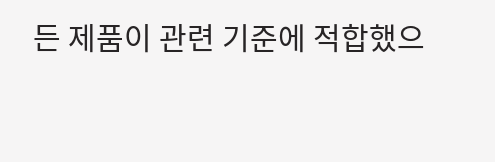든 제품이 관련 기준에 적합했으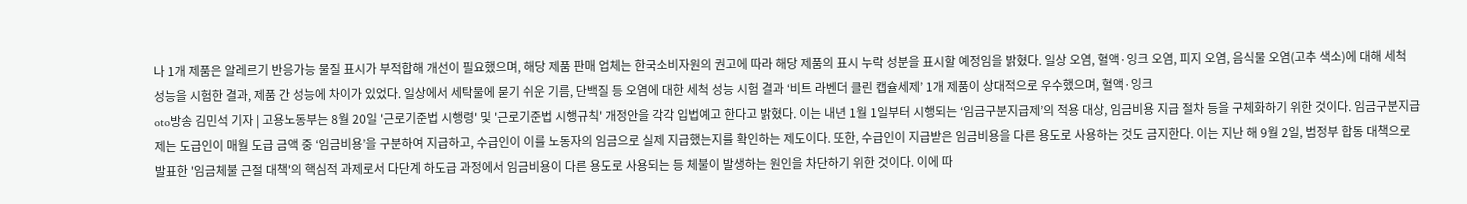나 1개 제품은 알레르기 반응가능 물질 표시가 부적합해 개선이 필요했으며, 해당 제품 판매 업체는 한국소비자원의 권고에 따라 해당 제품의 표시 누락 성분을 표시할 예정임을 밝혔다. 일상 오염, 혈액·잉크 오염, 피지 오염, 음식물 오염(고추 색소)에 대해 세척 성능을 시험한 결과, 제품 간 성능에 차이가 있었다. 일상에서 세탁물에 묻기 쉬운 기름, 단백질 등 오염에 대한 세척 성능 시험 결과 ‘비트 라벤더 클린 캡슐세제’ 1개 제품이 상대적으로 우수했으며, 혈액·잉크
oto방송 김민석 기자 | 고용노동부는 8월 20일 '근로기준법 시행령' 및 '근로기준법 시행규칙' 개정안을 각각 입법예고 한다고 밝혔다. 이는 내년 1월 1일부터 시행되는 ‘임금구분지급제’의 적용 대상, 임금비용 지급 절차 등을 구체화하기 위한 것이다. 임금구분지급제는 도급인이 매월 도급 금액 중 ‘임금비용’을 구분하여 지급하고, 수급인이 이를 노동자의 임금으로 실제 지급했는지를 확인하는 제도이다. 또한, 수급인이 지급받은 임금비용을 다른 용도로 사용하는 것도 금지한다. 이는 지난 해 9월 2일, 범정부 합동 대책으로 발표한 '임금체불 근절 대책'의 핵심적 과제로서 다단계 하도급 과정에서 임금비용이 다른 용도로 사용되는 등 체불이 발생하는 원인을 차단하기 위한 것이다. 이에 따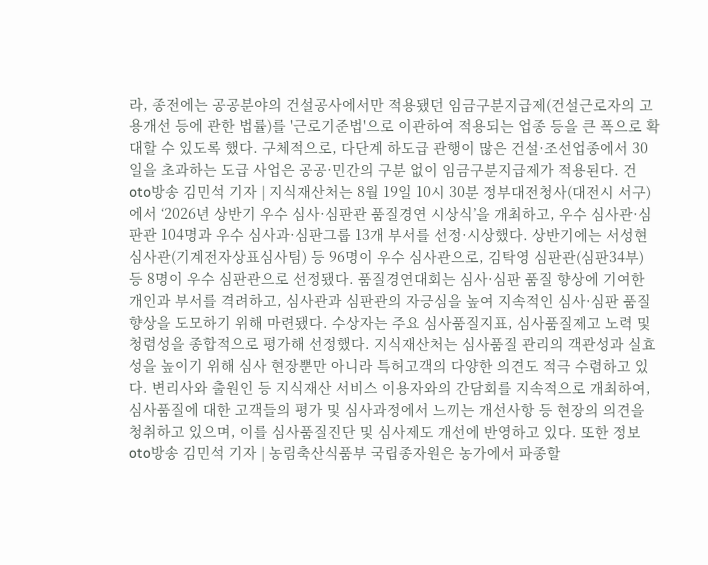라, 종전에는 공공분야의 건설공사에서만 적용됐던 임금구분지급제(건설근로자의 고용개선 등에 관한 법률)를 '근로기준법'으로 이관하여 적용되는 업종 등을 큰 폭으로 확대할 수 있도록 했다. 구체적으로, 다단계 하도급 관행이 많은 건설·조선업종에서 30일을 초과하는 도급 사업은 공공·민간의 구분 없이 임금구분지급제가 적용된다. 건
oto방송 김민석 기자 | 지식재산처는 8월 19일 10시 30분 정부대전청사(대전시 서구)에서 ‘2026년 상반기 우수 심사·심판관 품질경연 시상식’을 개최하고, 우수 심사관·심판관 104명과 우수 심사과·심판그룹 13개 부서를 선정·시상했다. 상반기에는 서성현 심사관(기계전자상표심사팀) 등 96명이 우수 심사관으로, 김탁영 심판관(심판34부) 등 8명이 우수 심판관으로 선정됐다. 품질경연대회는 심사·심판 품질 향상에 기여한 개인과 부서를 격려하고, 심사관과 심판관의 자긍심을 높여 지속적인 심사·심판 품질 향상을 도모하기 위해 마련됐다. 수상자는 주요 심사품질지표, 심사품질제고 노력 및 청렴성을 종합적으로 평가해 선정했다. 지식재산처는 심사품질 관리의 객관성과 실효성을 높이기 위해 심사 현장뿐만 아니라 특허고객의 다양한 의견도 적극 수렴하고 있다. 변리사와 출원인 등 지식재산 서비스 이용자와의 간담회를 지속적으로 개최하여, 심사품질에 대한 고객들의 평가 및 심사과정에서 느끼는 개선사항 등 현장의 의견을 청취하고 있으며, 이를 심사품질진단 및 심사제도 개선에 반영하고 있다. 또한 정보
oto방송 김민석 기자 | 농림축산식품부 국립종자원은 농가에서 파종할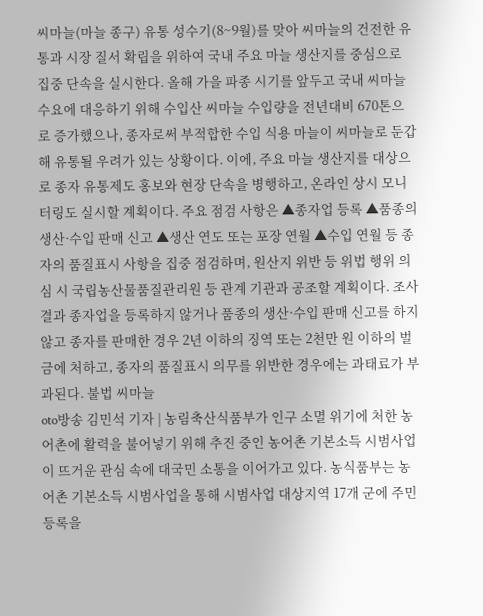씨마늘(마늘 종구) 유통 성수기(8~9월)를 맞아 씨마늘의 건전한 유통과 시장 질서 확립을 위하여 국내 주요 마늘 생산지를 중심으로 집중 단속을 실시한다. 올해 가을 파종 시기를 앞두고 국내 씨마늘 수요에 대응하기 위해 수입산 씨마늘 수입량을 전년대비 670톤으로 증가했으나, 종자로써 부적합한 수입 식용 마늘이 씨마늘로 둔갑해 유통될 우려가 있는 상황이다. 이에, 주요 마늘 생산지를 대상으로 종자 유통제도 홍보와 현장 단속을 병행하고, 온라인 상시 모니터링도 실시할 계획이다. 주요 점검 사항은 ▲종자업 등록 ▲품종의 생산·수입 판매 신고 ▲생산 연도 또는 포장 연월 ▲수입 연월 등 종자의 품질표시 사항을 집중 점검하며, 원산지 위반 등 위법 행위 의심 시 국립농산물품질관리원 등 관계 기관과 공조할 계획이다. 조사 결과 종자업을 등록하지 않거나 품종의 생산·수입 판매 신고를 하지 않고 종자를 판매한 경우 2년 이하의 징역 또는 2천만 원 이하의 벌금에 처하고, 종자의 품질표시 의무를 위반한 경우에는 과태료가 부과된다. 불법 씨마늘
oto방송 김민석 기자 | 농림축산식품부가 인구 소멸 위기에 처한 농어촌에 활력을 불어넣기 위해 추진 중인 농어촌 기본소득 시범사업이 뜨거운 관심 속에 대국민 소통을 이어가고 있다. 농식품부는 농어촌 기본소득 시범사업을 통해 시범사업 대상지역 17개 군에 주민등록을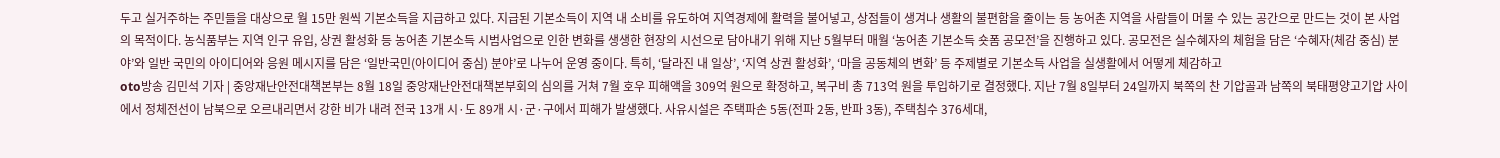두고 실거주하는 주민들을 대상으로 월 15만 원씩 기본소득을 지급하고 있다. 지급된 기본소득이 지역 내 소비를 유도하여 지역경제에 활력을 불어넣고, 상점들이 생겨나 생활의 불편함을 줄이는 등 농어촌 지역을 사람들이 머물 수 있는 공간으로 만드는 것이 본 사업의 목적이다. 농식품부는 지역 인구 유입, 상권 활성화 등 농어촌 기본소득 시범사업으로 인한 변화를 생생한 현장의 시선으로 담아내기 위해 지난 5월부터 매월 ‘농어촌 기본소득 숏폼 공모전’을 진행하고 있다. 공모전은 실수혜자의 체험을 담은 ‘수혜자(체감 중심) 분야’와 일반 국민의 아이디어와 응원 메시지를 담은 ‘일반국민(아이디어 중심) 분야’로 나누어 운영 중이다. 특히, ‘달라진 내 일상’, ‘지역 상권 활성화’, ‘마을 공동체의 변화’ 등 주제별로 기본소득 사업을 실생활에서 어떻게 체감하고
oto방송 김민석 기자 | 중앙재난안전대책본부는 8월 18일 중앙재난안전대책본부회의 심의를 거쳐 7월 호우 피해액을 309억 원으로 확정하고, 복구비 총 713억 원을 투입하기로 결정했다. 지난 7월 8일부터 24일까지 북쪽의 찬 기압골과 남쪽의 북태평양고기압 사이에서 정체전선이 남북으로 오르내리면서 강한 비가 내려 전국 13개 시·도 89개 시·군·구에서 피해가 발생했다. 사유시설은 주택파손 5동(전파 2동, 반파 3동), 주택침수 376세대,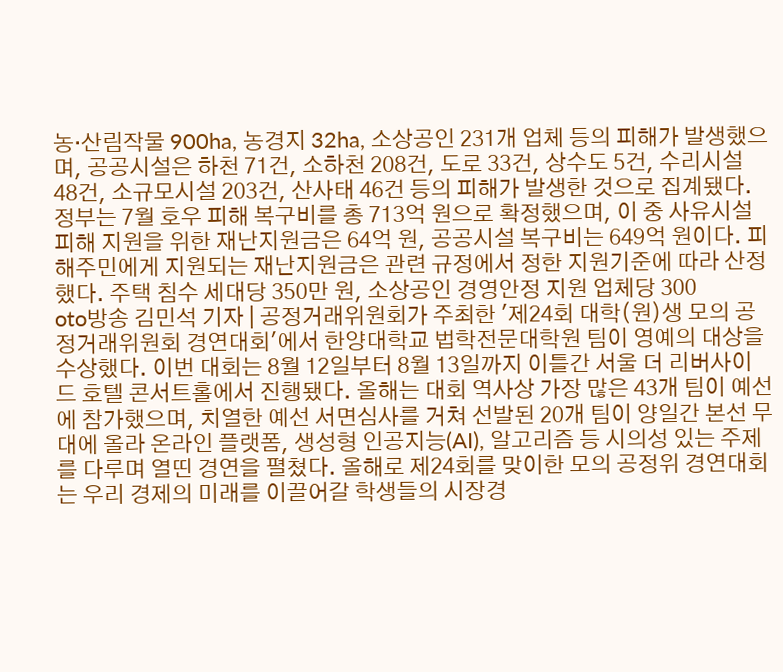농·산림작물 900ha, 농경지 32ha, 소상공인 231개 업체 등의 피해가 발생했으며, 공공시설은 하천 71건, 소하천 208건, 도로 33건, 상수도 5건, 수리시설 48건, 소규모시설 203건, 산사태 46건 등의 피해가 발생한 것으로 집계됐다. 정부는 7월 호우 피해 복구비를 총 713억 원으로 확정했으며, 이 중 사유시설 피해 지원을 위한 재난지원금은 64억 원, 공공시설 복구비는 649억 원이다. 피해주민에게 지원되는 재난지원금은 관련 규정에서 정한 지원기준에 따라 산정했다. 주택 침수 세대당 350만 원, 소상공인 경영안정 지원 업체당 300
oto방송 김민석 기자 | 공정거래위원회가 주최한 '제24회 대학(원)생 모의 공정거래위원회 경연대회'에서 한양대학교 법학전문대학원 팀이 영예의 대상을 수상했다. 이번 대회는 8월 12일부터 8월 13일까지 이틀간 서울 더 리버사이드 호텔 콘서트홀에서 진행됐다. 올해는 대회 역사상 가장 많은 43개 팀이 예선에 참가했으며, 치열한 예선 서면심사를 거쳐 선발된 20개 팀이 양일간 본선 무대에 올라 온라인 플랫폼, 생성형 인공지능(AI), 알고리즘 등 시의성 있는 주제를 다루며 열띤 경연을 펼쳤다. 올해로 제24회를 맞이한 모의 공정위 경연대회는 우리 경제의 미래를 이끌어갈 학생들의 시장경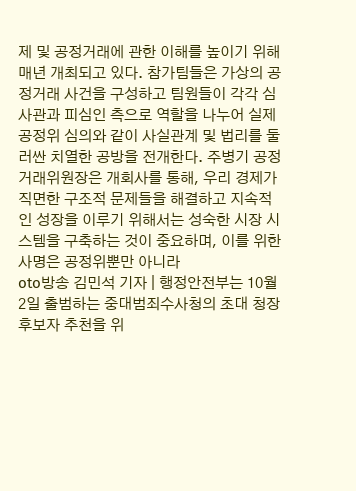제 및 공정거래에 관한 이해를 높이기 위해 매년 개최되고 있다. 참가팀들은 가상의 공정거래 사건을 구성하고 팀원들이 각각 심사관과 피심인 측으로 역할을 나누어 실제 공정위 심의와 같이 사실관계 및 법리를 둘러싼 치열한 공방을 전개한다. 주병기 공정거래위원장은 개회사를 통해, 우리 경제가 직면한 구조적 문제들을 해결하고 지속적인 성장을 이루기 위해서는 성숙한 시장 시스템을 구축하는 것이 중요하며, 이를 위한 사명은 공정위뿐만 아니라
oto방송 김민석 기자 | 행정안전부는 10월 2일 출범하는 중대범죄수사청의 초대 청장 후보자 추천을 위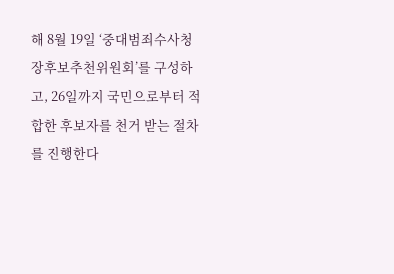해 8월 19일 ‘중대범죄수사청장후보추천위원회’를 구성하고, 26일까지 국민으로부터 적합한 후보자를 천거 받는 절차를 진행한다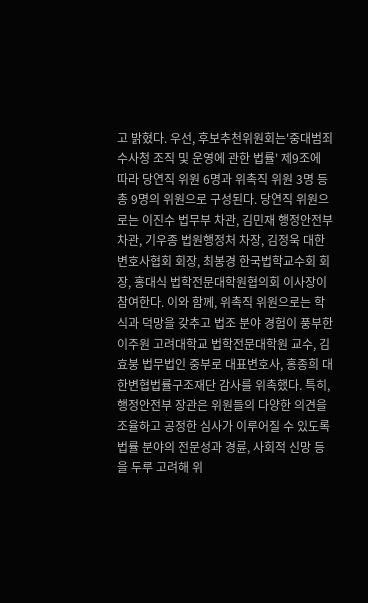고 밝혔다. 우선, 후보추천위원회는'중대범죄수사청 조직 및 운영에 관한 법률' 제9조에 따라 당연직 위원 6명과 위촉직 위원 3명 등 총 9명의 위원으로 구성된다. 당연직 위원으로는 이진수 법무부 차관, 김민재 행정안전부 차관, 기우종 법원행정처 차장, 김정욱 대한변호사협회 회장, 최봉경 한국법학교수회 회장, 홍대식 법학전문대학원협의회 이사장이 참여한다. 이와 함께, 위촉직 위원으로는 학식과 덕망을 갖추고 법조 분야 경험이 풍부한 이주원 고려대학교 법학전문대학원 교수, 김효붕 법무법인 중부로 대표변호사, 홍종희 대한변협법률구조재단 감사를 위촉했다. 특히, 행정안전부 장관은 위원들의 다양한 의견을 조율하고 공정한 심사가 이루어질 수 있도록 법률 분야의 전문성과 경륜, 사회적 신망 등을 두루 고려해 위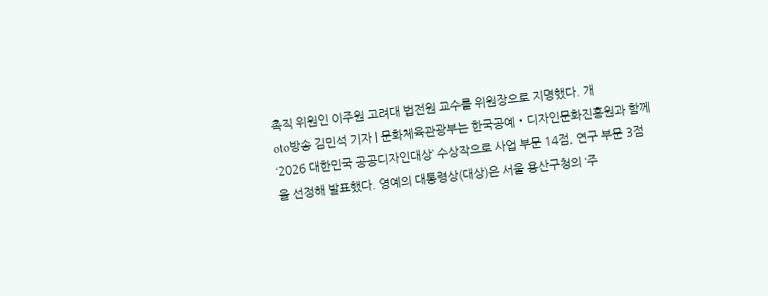촉직 위원인 이주원 고려대 법전원 교수를 위원장으로 지명했다. 개
oto방송 김민석 기자 | 문화체육관광부는 한국공예‧디자인문화진흥원과 함께 ‘2026 대한민국 공공디자인대상’ 수상작으로 사업 부문 14점, 연구 부문 3점을 선정해 발표했다. 영예의 대통령상(대상)은 서울 용산구청의 ‘주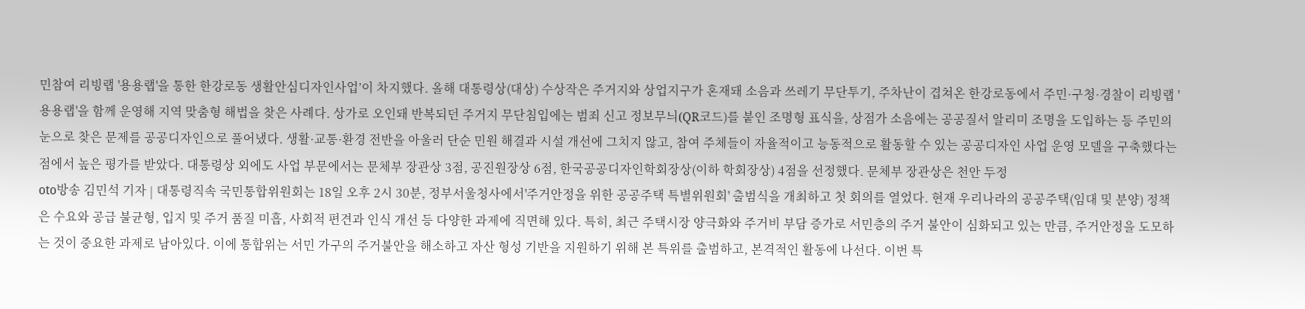민참여 리빙랩 '용용랩'을 통한 한강로동 생활안심디자인사업’이 차지했다. 올해 대통령상(대상) 수상작은 주거지와 상업지구가 혼재돼 소음과 쓰레기 무단투기, 주차난이 겹쳐온 한강로동에서 주민·구청·경찰이 리빙랩 '용용랩'을 함께 운영해 지역 맞춤형 해법을 찾은 사례다. 상가로 오인돼 반복되던 주거지 무단침입에는 범죄 신고 정보무늬(QR코드)를 붙인 조명형 표식을, 상점가 소음에는 공공질서 알리미 조명을 도입하는 등 주민의 눈으로 찾은 문제를 공공디자인으로 풀어냈다. 생활·교통·환경 전반을 아울러 단순 민원 해결과 시설 개선에 그치지 않고, 참여 주체들이 자율적이고 능동적으로 활동할 수 있는 공공디자인 사업 운영 모델을 구축했다는 점에서 높은 평가를 받았다. 대통령상 외에도 사업 부문에서는 문체부 장관상 3점, 공진원장상 6점, 한국공공디자인학회장상(이하 학회장상) 4점을 선정했다. 문체부 장관상은 천안 두정
oto방송 김민석 기자 | 대통령직속 국민통합위원회는 18일 오후 2시 30분, 정부서울청사에서'주거안정을 위한 공공주택 특별위원회' 출범식을 개최하고 첫 회의를 열었다. 현재 우리나라의 공공주택(임대 및 분양) 정책은 수요와 공급 불균형, 입지 및 주거 품질 미흡, 사회적 편견과 인식 개선 등 다양한 과제에 직면해 있다. 특히, 최근 주택시장 양극화와 주거비 부담 증가로 서민층의 주거 불안이 심화되고 있는 만큼, 주거안정을 도모하는 것이 중요한 과제로 남아있다. 이에 통합위는 서민 가구의 주거불안을 해소하고 자산 형성 기반을 지원하기 위해 본 특위를 출범하고, 본격적인 활동에 나선다. 이번 특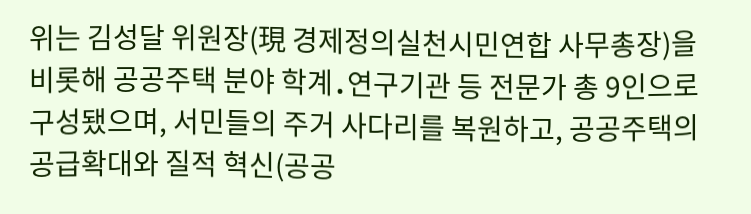위는 김성달 위원장(現 경제정의실천시민연합 사무총장)을 비롯해 공공주택 분야 학계․연구기관 등 전문가 총 9인으로 구성됐으며, 서민들의 주거 사다리를 복원하고, 공공주택의 공급확대와 질적 혁신(공공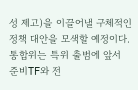성 제고)을 이끌어낼 구체적인 정책 대안을 모색할 예정이다. 통합위는 특위 출범에 앞서 준비TF와 전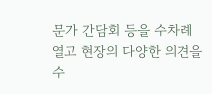문가 간담회 등을 수차례 열고 현장의 다양한 의견을 수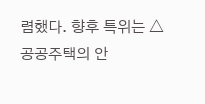렴했다. 향후 특위는 △공공주택의 안